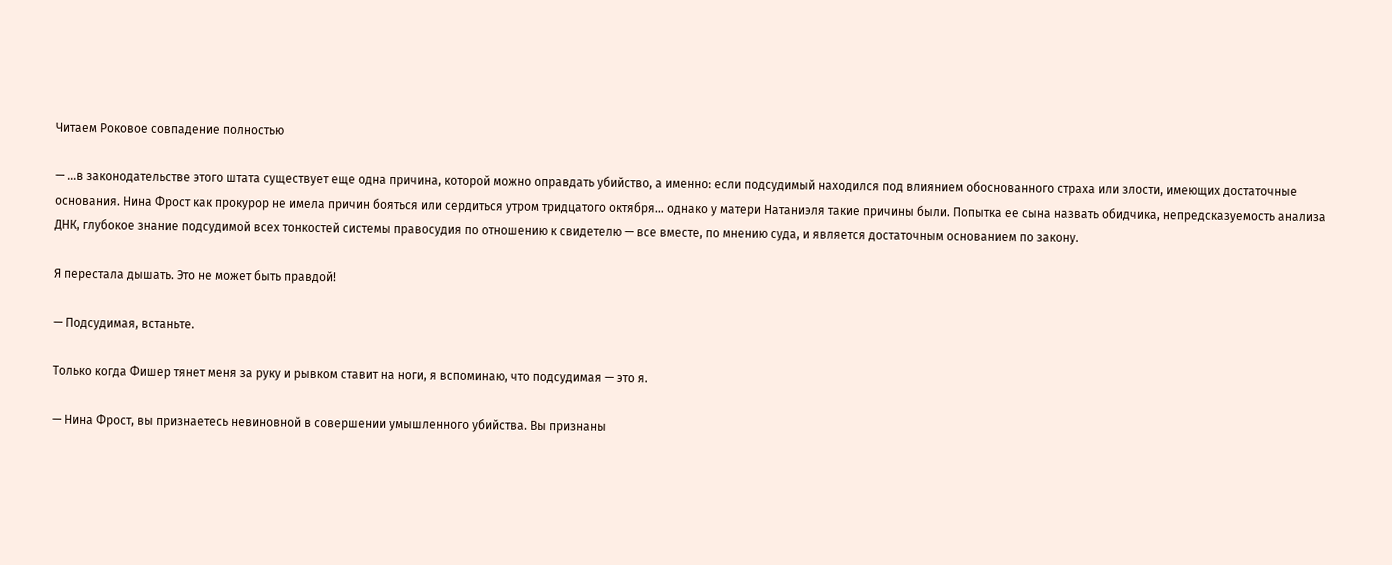Читаем Роковое совпадение полностью

— …в законодательстве этого штата существует еще одна причина, которой можно оправдать убийство, а именно: если подсудимый находился под влиянием обоснованного страха или злости, имеющих достаточные основания. Нина Фрост как прокурор не имела причин бояться или сердиться утром тридцатого октября… однако у матери Натаниэля такие причины были. Попытка ее сына назвать обидчика, непредсказуемость анализа ДНК, глубокое знание подсудимой всех тонкостей системы правосудия по отношению к свидетелю — все вместе, по мнению суда, и является достаточным основанием по закону.

Я перестала дышать. Это не может быть правдой!

— Подсудимая, встаньте.

Только когда Фишер тянет меня за руку и рывком ставит на ноги, я вспоминаю, что подсудимая — это я.

— Нина Фрост, вы признаетесь невиновной в совершении умышленного убийства. Вы признаны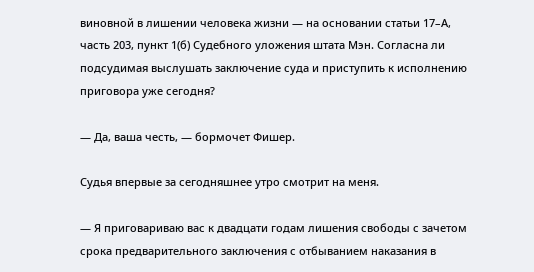виновной в лишении человека жизни — на основании статьи 17–А, часть 203, пункт 1(б) Судебного уложения штата Мэн. Согласна ли подсудимая выслушать заключение суда и приступить к исполнению приговора уже сегодня?

— Да, ваша честь, — бормочет Фишер.

Судья впервые за сегодняшнее утро смотрит на меня.

— Я приговариваю вас к двадцати годам лишения свободы с зачетом срока предварительного заключения с отбыванием наказания в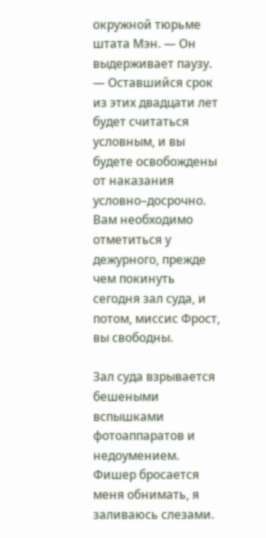окружной тюрьме штата Мэн. — Он выдерживает паузу. — Оставшийся срок из этих двадцати лет будет считаться условным, и вы будете освобождены от наказания условно–досрочно. Вам необходимо отметиться у дежурного, прежде чем покинуть сегодня зал суда, и потом, миссис Фрост, вы свободны.

Зал суда взрывается бешеными вспышками фотоаппаратов и недоумением. Фишер бросается меня обнимать, я заливаюсь слезами.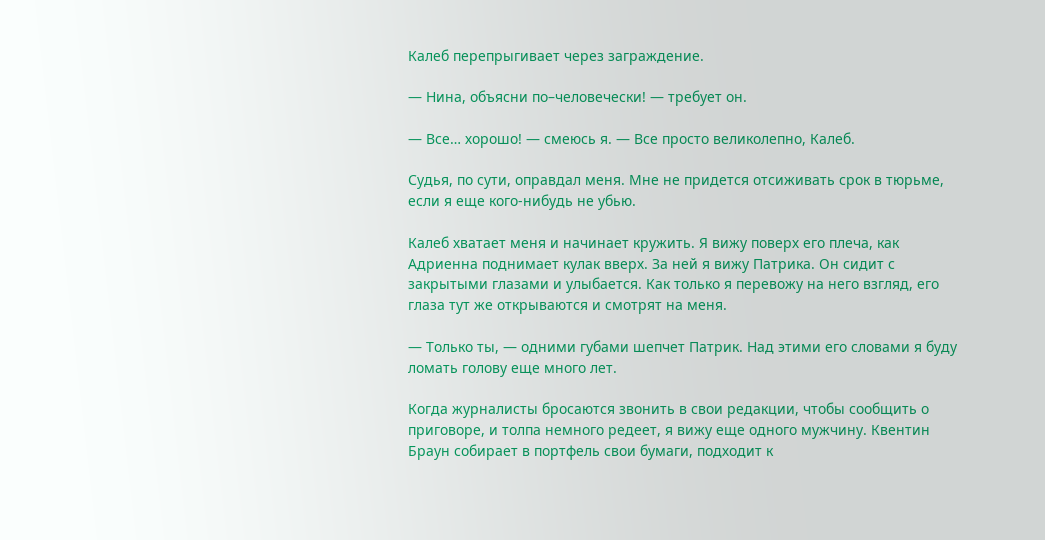Калеб перепрыгивает через заграждение.

— Нина, объясни по–человечески! — требует он.

— Все… хорошо! — смеюсь я. — Все просто великолепно, Калеб.

Судья, по сути, оправдал меня. Мне не придется отсиживать срок в тюрьме, если я еще кого‑нибудь не убью.

Калеб хватает меня и начинает кружить. Я вижу поверх его плеча, как Адриенна поднимает кулак вверх. За ней я вижу Патрика. Он сидит с закрытыми глазами и улыбается. Как только я перевожу на него взгляд, его глаза тут же открываются и смотрят на меня.

— Только ты, — одними губами шепчет Патрик. Над этими его словами я буду ломать голову еще много лет.

Когда журналисты бросаются звонить в свои редакции, чтобы сообщить о приговоре, и толпа немного редеет, я вижу еще одного мужчину. Квентин Браун собирает в портфель свои бумаги, подходит к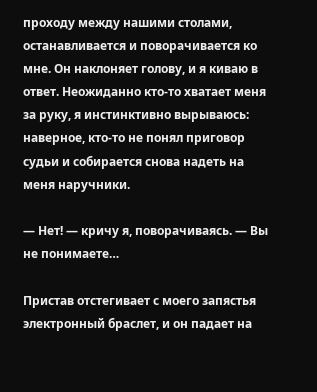проходу между нашими столами, останавливается и поворачивается ко мне. Он наклоняет голову, и я киваю в ответ. Неожиданно кто‑то хватает меня за руку, я инстинктивно вырываюсь: наверное, кто‑то не понял приговор судьи и собирается снова надеть на меня наручники.

— Нет! — кричу я, поворачиваясь. — Вы не понимаете…

Пристав отстегивает с моего запястья электронный браслет, и он падает на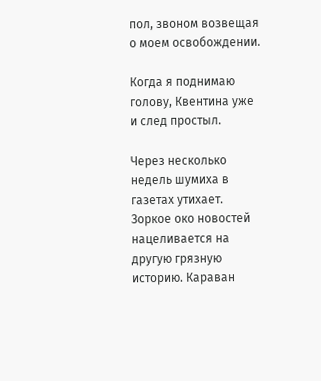пол, звоном возвещая о моем освобождении.

Когда я поднимаю голову, Квентина уже и след простыл.

Через несколько недель шумиха в газетах утихает. Зоркое око новостей нацеливается на другую грязную историю. Караван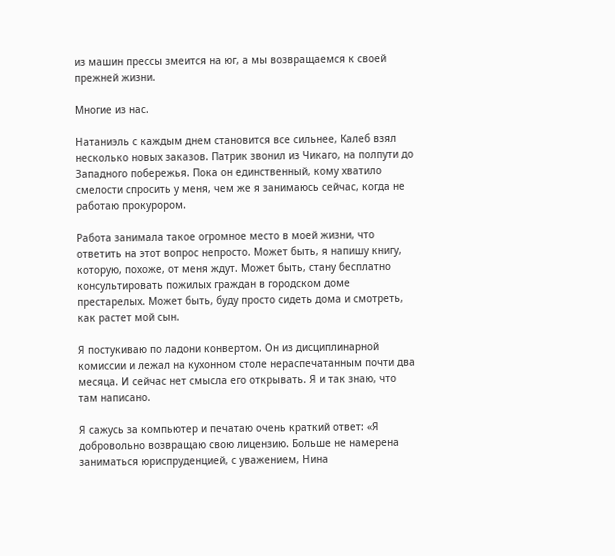из машин прессы змеится на юг, а мы возвращаемся к своей прежней жизни.

Многие из нас.

Натаниэль с каждым днем становится все сильнее, Калеб взял несколько новых заказов. Патрик звонил из Чикаго, на полпути до Западного побережья. Пока он единственный, кому хватило смелости спросить у меня, чем же я занимаюсь сейчас, когда не работаю прокурором.

Работа занимала такое огромное место в моей жизни, что ответить на этот вопрос непросто. Может быть, я напишу книгу, которую, похоже, от меня ждут. Может быть, стану бесплатно консультировать пожилых граждан в городском доме престарелых. Может быть, буду просто сидеть дома и смотреть, как растет мой сын.

Я постукиваю по ладони конвертом. Он из дисциплинарной комиссии и лежал на кухонном столе нераспечатанным почти два месяца. И сейчас нет смысла его открывать. Я и так знаю, что там написано.

Я сажусь за компьютер и печатаю очень краткий ответ: «Я добровольно возвращаю свою лицензию. Больше не намерена заниматься юриспруденцией, с уважением, Нина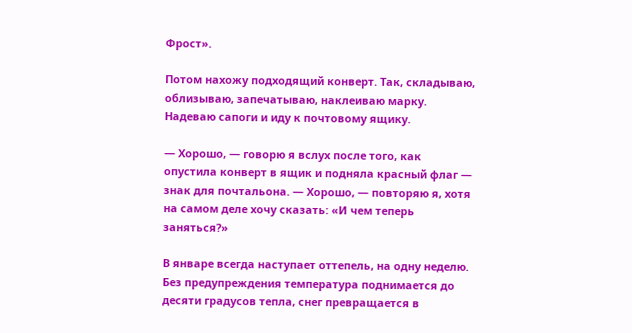Фрост».

Потом нахожу подходящий конверт. Так, складываю, облизываю, запечатываю, наклеиваю марку. Надеваю сапоги и иду к почтовому ящику.

— Хорошо, — говорю я вслух после того, как опустила конверт в ящик и подняла красный флаг — знак для почтальона. — Хорошо, — повторяю я, хотя на самом деле хочу сказать: «И чем теперь заняться?»

В январе всегда наступает оттепель, на одну неделю. Без предупреждения температура поднимается до десяти градусов тепла, снег превращается в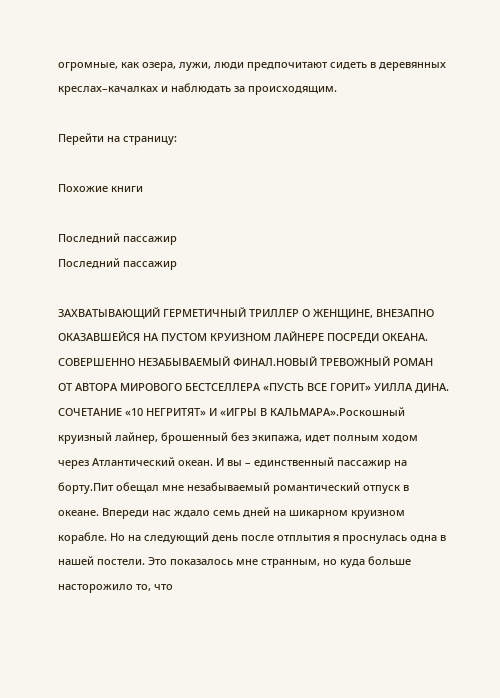огромные, как озера, лужи, люди предпочитают сидеть в деревянных креслах–качалках и наблюдать за происходящим.

Перейти на страницу:

Похожие книги

Последний пассажир
Последний пассажир

ЗАХВАТЫВАЮЩИЙ ГЕРМЕТИЧНЫЙ ТРИЛЛЕР О ЖЕНЩИНЕ, ВНЕЗАПНО ОКАЗАВШЕЙСЯ НА ПУСТОМ КРУИЗНОМ ЛАЙНЕРЕ ПОСРЕДИ ОКЕАНА. СОВЕРШЕННО НЕЗАБЫВАЕМЫЙ ФИНАЛ.НОВЫЙ ТРЕВОЖНЫЙ РОМАН ОТ АВТОРА МИРОВОГО БЕСТСЕЛЛЕРА «ПУСТЬ ВСЕ ГОРИТ» УИЛЛА ДИНА. СОЧЕТАНИЕ «10 НЕГРИТЯТ» И «ИГРЫ В КАЛЬМАРА».Роскошный круизный лайнер, брошенный без экипажа, идет полным ходом через Атлантический океан. И вы – единственный пассажир на борту.Пит обещал мне незабываемый романтический отпуск в океане. Впереди нас ждало семь дней на шикарном круизном корабле. Но на следующий день после отплытия я проснулась одна в нашей постели. Это показалось мне странным, но куда больше насторожило то, что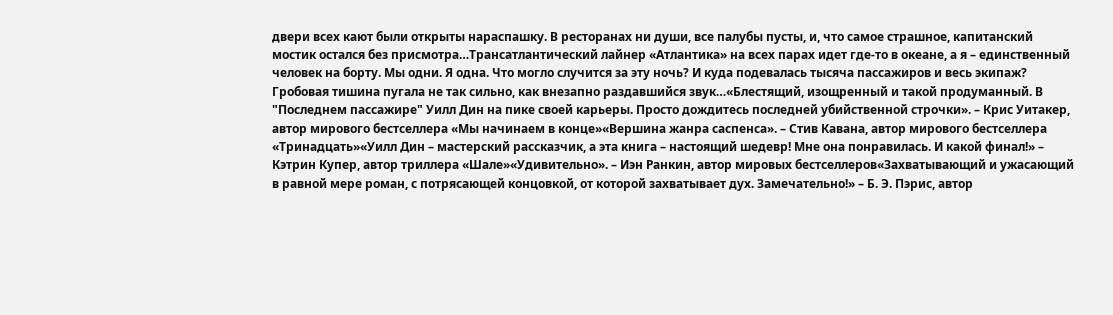двери всех кают были открыты нараспашку. В ресторанах ни души, все палубы пусты, и, что самое страшное, капитанский мостик остался без присмотра…Трансатлантический лайнер «Атлантика» на всех парах идет где-то в океане, а я – единственный человек на борту. Мы одни. Я одна. Что могло случится за эту ночь? И куда подевалась тысяча пассажиров и весь экипаж? Гробовая тишина пугала не так сильно, как внезапно раздавшийся звук…«Блестящий, изощренный и такой продуманный. В "Последнем пассажире" Уилл Дин на пике своей карьеры. Просто дождитесь последней убийственной строчки». – Крис Уитакер, автор мирового бестселлера «Мы начинаем в конце»«Вершина жанра саспенса». – Стив Кавана, автор мирового бестселлера «Тринадцать»«Уилл Дин – мастерский рассказчик, а эта книга – настоящий шедевр! Мне она понравилась. И какой финал!» – Кэтрин Купер, автор триллера «Шале»«Удивительно». – Иэн Ранкин, автор мировых бестселлеров«Захватывающий и ужасающий в равной мере роман, с потрясающей концовкой, от которой захватывает дух. Замечательно!» – Б. Э. Пэрис, автор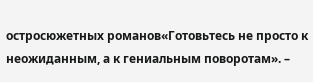остросюжетных романов«Готовьтесь не просто к неожиданным, а к гениальным поворотам». –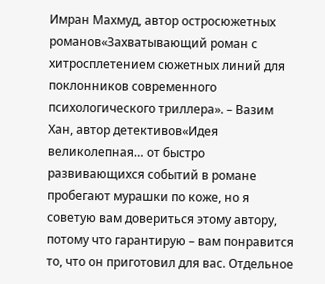Имран Махмуд, автор остросюжетных романов«Захватывающий роман с хитросплетением сюжетных линий для поклонников современного психологического триллера». – Вазим Хан, автор детективов«Идея великолепная… от быстро развивающихся событий в романе пробегают мурашки по коже, но я советую вам довериться этому автору, потому что гарантирую – вам понравится то, что он приготовил для вас. Отдельное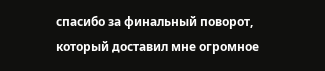спасибо за финальный поворот, который доставил мне огромное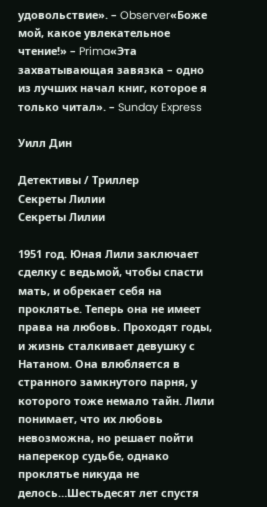удовольствие». – Observer«Боже мой, какое увлекательное чтение!» – Prima«Эта захватывающая завязка – одно из лучших начал книг, которое я только читал». – Sunday Express

Уилл Дин

Детективы / Триллер
Секреты Лилии
Секреты Лилии

1951 год. Юная Лили заключает сделку с ведьмой, чтобы спасти мать, и обрекает себя на проклятье. Теперь она не имеет права на любовь. Проходят годы, и жизнь сталкивает девушку с Натаном. Она влюбляется в странного замкнутого парня, у которого тоже немало тайн. Лили понимает, что их любовь невозможна, но решает пойти наперекор судьбе, однако проклятье никуда не делось…Шестьдесят лет спустя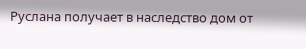Руслана получает в наследство дом от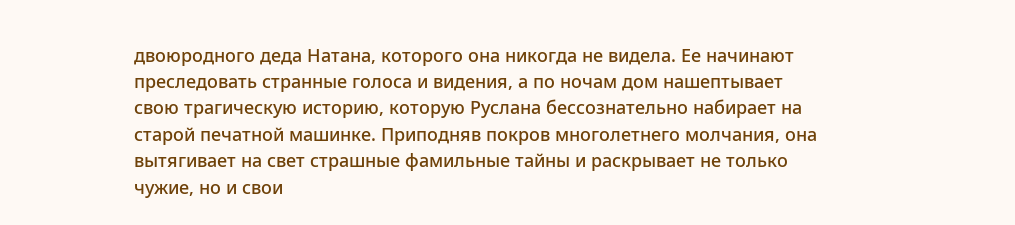двоюродного деда Натана, которого она никогда не видела. Ее начинают преследовать странные голоса и видения, а по ночам дом нашептывает свою трагическую историю, которую Руслана бессознательно набирает на старой печатной машинке. Приподняв покров многолетнего молчания, она вытягивает на свет страшные фамильные тайны и раскрывает не только чужие, но и свои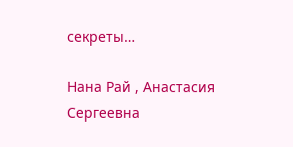секреты…

Нана Рай , Анастасия Сергеевна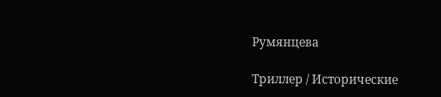Румянцева

Триллер / Исторические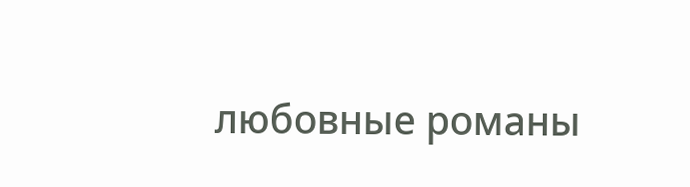любовные романы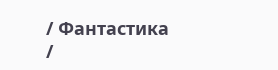/ Фантастика /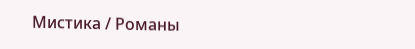Мистика / Романы